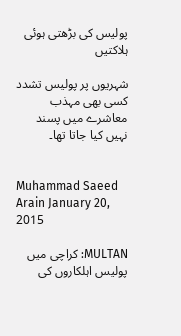پولیس کی بڑھتی ہوئی ہلاکتیں

شہریوں پر پولیس تشدد کسی بھی مہذب معاشرے میں پسند نہیں کیا جاتا تھا۔


Muhammad Saeed Arain January 20, 2015

MULTAN: کراچی میں پولیس اہلکاروں کی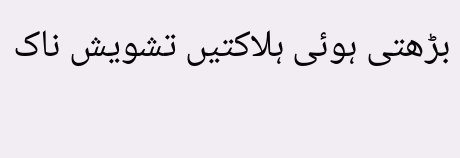بڑھتی ہوئی ہلاکتیں تشویش ناک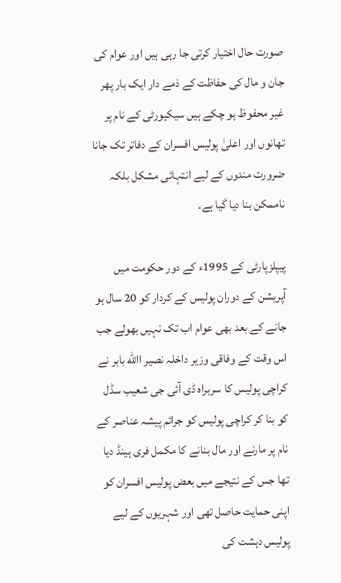صورت حال اختیار کرتی جا رہی ہیں اور عوام کی جان و مال کی حفاظت کے ذمے دار ایک بار پھر غیر محفوظ ہو چکے ہیں سیکیورٹی کے نام پر تھانوں اور اعلیٰ پولیس افسران کے دفاتر تک جانا ضرورت مندوں کے لیے انتہائی مشکل بلکہ ناممکن بنا دیا گیا ہے۔

پیپلزپارٹی کے 1995ء کے دور حکومت میں آپریشن کے دوران پولیس کے کردار کو 20 سال ہو جانے کے بعد بھی عوام اب تک نہیں بھولے جب اس وقت کے وفاقی وزیر داخلہ نصیر االله بابر نے کراچی پولیس کا سربراہ ڈی آئی جی شعیب سڈل کو بنا کر کراچی پولیس کو جرائم پیشہ عناصر کے نام پر مارنے اور مال بنانے کا مکمل فری ہینڈ دیا تھا جس کے نتیجے میں بعض پولیس افسران کو اپنی حمایت حاصل تھی اور شہریوں کے لیے پولیس دہشت کی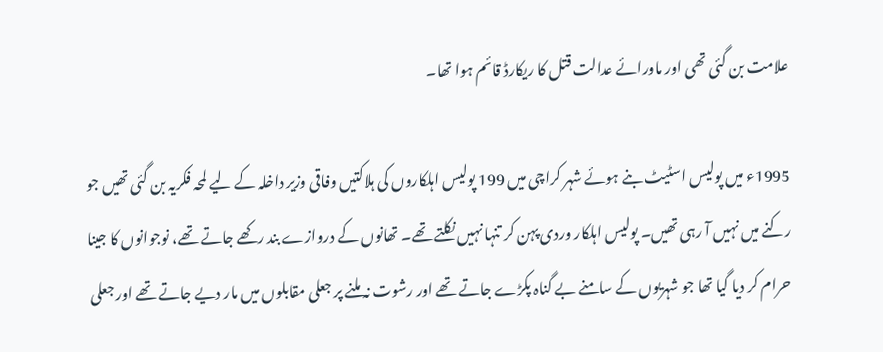علامت بن گئی تھی اور ماورائے عدالت قتل کا ریکارڈ قائم ہوا تھا۔

1995ء میں پولیس اسٹیٹ بنے ہوئے شہر کراچی میں 199 پولیس اہلکاروں کی ہلاکتیں وفاقی وزیر داخلہ کے لیے لمحہ فکریہ بن گئی تھیں جو رکنے میں نہیں آ رہی تھیں۔ پولیس اہلکار وردی پہن کر تنہا نہیں نکلتے تھے۔ تھانوں کے دروازے بند رکھے جاتے تھے، نوجوانوں کا جینا حرام کر دیا گیا تھا جو شہریوں کے سامنے بے گناہ پکڑے جاتے تھے اور رشوت نہ ملنے پر جعلی مقابلوں میں مار دیے جاتے تھے اور جعلی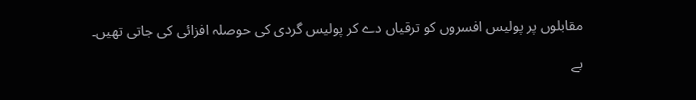مقابلوں پر پولیس افسروں کو ترقیاں دے کر پولیس گردی کی حوصلہ افزائی کی جاتی تھیں۔

بے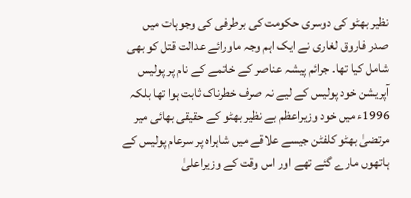نظیر بھٹو کی دوسری حکومت کی برطرفی کی وجوہات میں صدر فاروق لغاری نے ایک اہم وجہ ماورائے عدالت قتل کو بھی شامل کیا تھا۔ جرائم پیشہ عناصر کے خاتمے کے نام پر پولیس آپریشن خود پولیس کے لیے نہ صرف خطرناک ثابت ہوا تھا بلکہ 1996ء میں خود وزیراعظم بے نظیر بھٹو کے حقیقی بھائی میر مرتضیٰ بھٹو کلفٹن جیسے علاقے میں شاہراہ پر سرعام پولیس کے ہاتھوں مارے گئے تھے اور اس وقت کے وزیراعلیٰ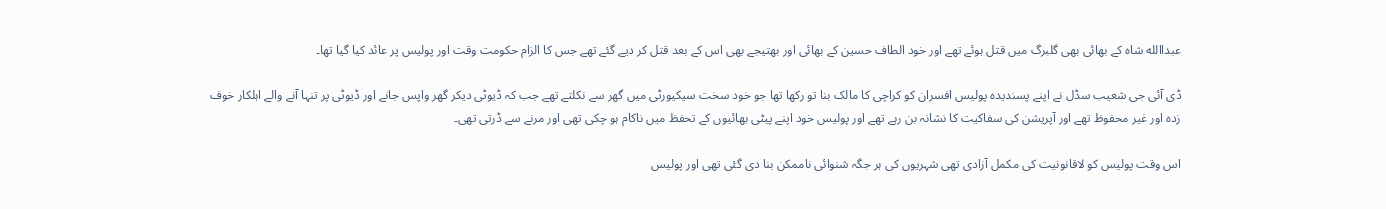عبداالله شاہ کے بھائی بھی گلبرگ میں قتل ہوئے تھے اور خود الطاف حسین کے بھائی اور بھتیجے بھی اس کے بعد قتل کر دیے گئے تھے جس کا الزام حکومت وقت اور پولیس پر عائد کیا گیا تھا۔

ڈی آئی جی شعیب سڈل نے اپنے پسندیدہ پولیس افسران کو کراچی کا مالک بنا تو رکھا تھا جو خود سخت سیکیورٹی میں گھر سے نکلتے تھے جب کہ ڈیوٹی دیکر گھر واپس جانے اور ڈیوٹی پر تنہا آنے والے اہلکار خوف زدہ اور غیر محفوظ تھے اور آپریشن کی سفاکیت کا نشانہ بن رہے تھے اور پولیس خود اپنے پیٹی بھائیوں کے تحفظ میں ناکام ہو چکی تھی اور مرنے سے ڈرتی تھی۔

اس وقت پولیس کو لاقانونیت کی مکمل آزادی تھی شہریوں کی ہر جگہ شنوائی ناممکن بنا دی گئی تھی اور پولیس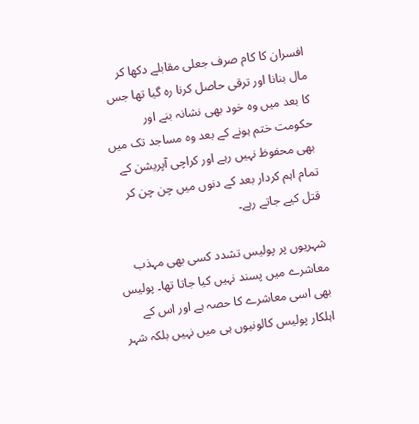افسران کا کام صرف جعلی مقابلے دکھا کر مال بنانا اور ترقی حاصل کرنا رہ گیا تھا جس کا بعد میں وہ خود بھی نشانہ بنے اور حکومت ختم ہونے کے بعد وہ مساجد تک میں بھی محفوظ نہیں رہے اور کراچی آپریشن کے تمام اہم کردار بعد کے دنوں میں چن چن کر قتل کیے جاتے رہے۔

شہریوں پر پولیس تشدد کسی بھی مہذب معاشرے میں پسند نہیں کیا جاتا تھا۔ پولیس بھی اسی معاشرے کا حصہ ہے اور اس کے اہلکار پولیس کالونیوں ہی میں نہیں بلکہ شہر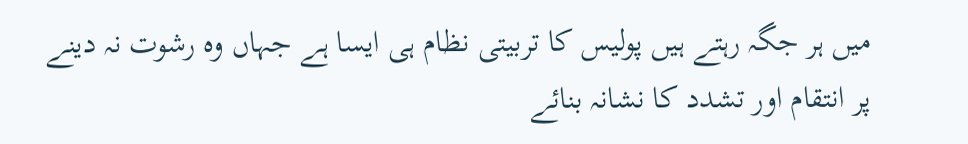میں ہر جگہ رہتے ہیں پولیس کا تربیتی نظام ہی ایسا ہے جہاں وہ رشوت نہ دینے پر انتقام اور تشدد کا نشانہ بنائے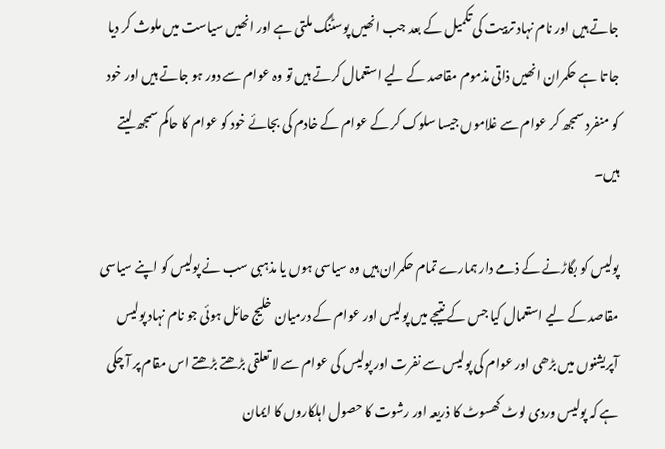جاتے ہیں اور نام نہاد تربیت کی تکمیل کے بعد جب انھیں پوسٹنگ ملتی ہے اور انھیں سیاست میں ملوث کر دیا جا تا ہے حکمران انھیں ذاتی مذموم مقاصد کے لیے استعمال کرتے ہیں تو وہ عوام سے دور ہو جاتے ہیں اور خود کو منفرد سمجھ کر عوام سے غلاموں جیسا سلوک کر کے عوام کے خادم کی بجائے خود کو عوام کا حاکم سمجھ لیتے ہیں۔

پولیس کو بگاڑنے کے ذمے دار ہمارے تمام حکمران ہیں وہ سیاسی ہوں یا مذہبی سب نے پولیس کو اپنے سیاسی مقاصد کے لیے استعمال کیا جس کے نتیجے میں پولیس اور عوام کے درمیان خلیج حائل ہوئی جو نام نہاد پولیس آپریشنوں میں بڑھی اور عوام کی پولیس سے نفرت اور پولیس کی عوام سے لا تعلقی بڑھتے بڑھتے اس مقام پر آ چکی ہے کہ پولیس وردی لوٹ کھسوٹ کا ذریعہ اور رشوت کا حصول اہلکاروں کا ایمان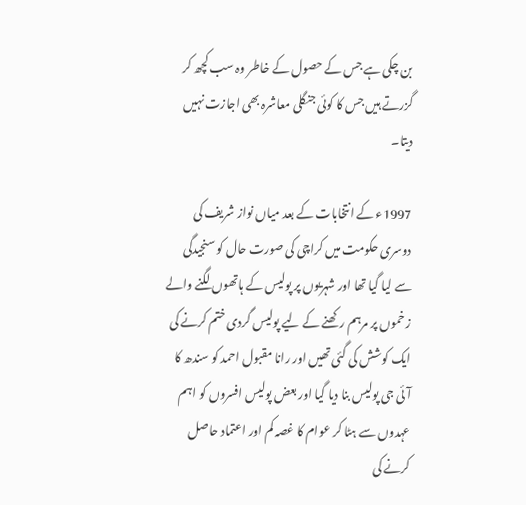بن چکی ہے جس کے حصول کے خاطر وہ سب کچھ کر گزرتے ہیں جس کا کوئی جنگلی معاشرہ بھی اجازت نہیں دیتا۔

1997ء کے انتخابات کے بعد میاں نواز شریف کی دوسری حکومت میں کراچی کی صورت حال کو سنجیدگی سے لیا گیا تھا اور شہریوں پر پولیس کے ہاتھوں لگنے والے زخموں پر مرہم رکھنے کے لیے پولیس گردی ختم کرنے کی ایک کوشش کی گئی تھیں اور رانا مقبول احمد کو سندھ کا آئی جی پولیس بنا دیا گیا اور بعض پولیس افسروں کو اہم عہدوں سے ہٹا کر عوام کا غصہ کم اور اعتماد حاصل کرنے کی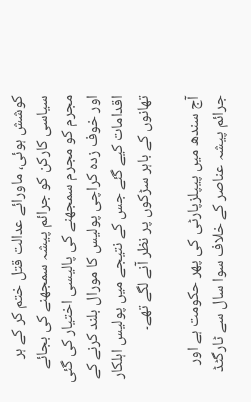کوشش ہوئی، ماورائے عدالت قتل ختم کر کے ہر سیاسی کارکن کو جرائم پیشہ سمجھنے کی بجائے مجرم کو مجرم سمجھنے کی پالیسی اختیار کی گئی اور خوف زدہ کراچی پولیس کا مورال بلند کرنے کے اقدامات کیے گئے جس کے نتیجے میں پولیس اہلکار تھانوں کے باہر سڑکوں پر نظر آنے لگے تھے۔

آج سندھ میں پیپلزپارٹی کی پھر حکومت ہے اور جرائم پیشہ عناصر کے خلاف سوا سال سے ٹارگٹڈ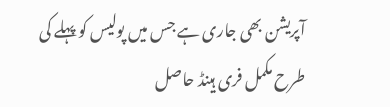آپریشن بھی جاری ہے جس میں پولیس کو پہلے کی طرح مکمل فری ہینڈ حاصل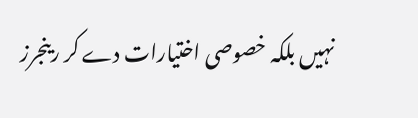نہیں بلکہ خصوصی اختیارات دے کر رینجرز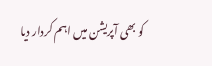کو بھی آپریشن میں اہم کردار دیا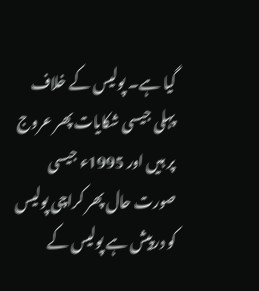گیا ہے۔ پولیس کے خلاف پہلی جیسی شکایات پھر عروج پر ہیں اور 1995ء جیسی صورت حال پھر کراچی پولیس کو درپیش ہے پولیس کے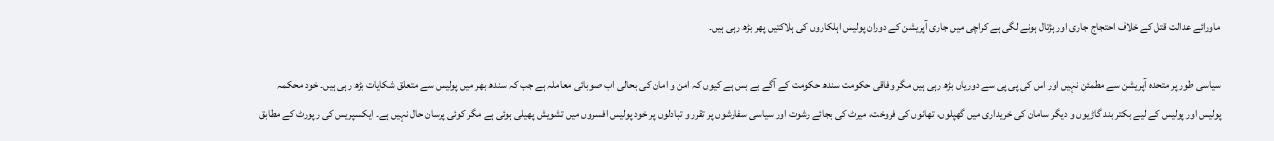ماورائے عدالت قتل کے خلاف احتجاج جاری اور ہڑتال ہونے لگی ہے کراچی میں جاری آپریشن کے دوران پولیس اہلکاروں کی ہلاکتیں پھر بڑھ رہی ہیں۔

سیاسی طور پر متحدہ آپریشن سے مطمئن نہیں اور اس کی پی پی سے دوریاں بڑھ رہی ہیں مگر وفاقی حکومت سندھ حکومت کے آگے بے بس ہے کیوں کہ امن و امان کی بحالی اب صوبائی معاملہ ہے جب کہ سندھ بھر میں پولیس سے متعلق شکایات بڑھ رہی ہیں۔ خود محکمہ پولیس اور پولیس کے لیے بکتر بند گاڑیوں و دیگر سامان کی خریداری میں گھپلوں، تھانوں کی فروخت، میرٹ کی بجائے رشوت اور سیاسی سفارشوں پر تقرر و تبادلوں پر خود پولیس افسروں میں تشویش پھیلی ہوئی ہے مگر کوئی پرسان حال نہیں ہے۔ ایکسپریس کی رپورٹ کے مطابق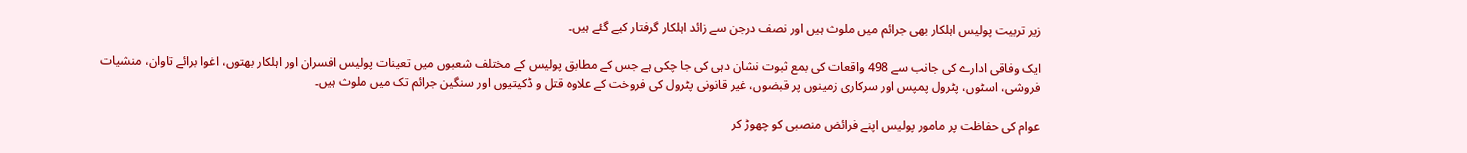زیر تربیت پولیس اہلکار بھی جرائم میں ملوث ہیں اور نصف درجن سے زائد اہلکار گرفتار کیے گئے ہیں۔

ایک وفاقی ادارے کی جانب سے 498 واقعات کی بمع ثبوت نشان دہی کی جا چکی ہے جس کے مطابق پولیس کے مختلف شعبوں میں تعینات پولیس افسران اور اہلکار بھتوں، اغوا برائے تاوان، منشیات فروشی، اسٹوں، پٹرول پمپس اور سرکاری زمینوں پر قبضوں، غیر قانونی پٹرول کی فروخت کے علاوہ قتل و ڈکیتیوں اور سنگین جرائم تک میں ملوث ہیں۔

عوام کی حفاظت پر مامور پولیس اپنے فرائض منصبی کو چھوڑ کر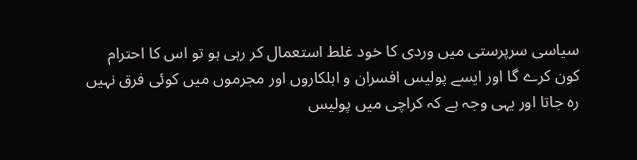سیاسی سرپرستی میں وردی کا خود غلط استعمال کر رہی ہو تو اس کا احترام کون کرے گا اور ایسے پولیس افسران و اہلکاروں اور مجرموں میں کوئی فرق نہیں رہ جاتا اور یہی وجہ ہے کہ کراچی میں پولیس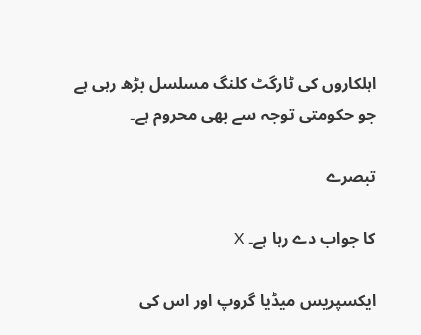اہلکاروں کی ٹارگٹ کلنگ مسلسل بڑھ رہی ہے جو حکومتی توجہ سے بھی محروم ہے۔

تبصرے

کا جواب دے رہا ہے۔ X

ایکسپریس میڈیا گروپ اور اس کی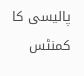پالیسی کا کمنٹس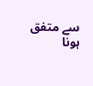سے متفق ہونا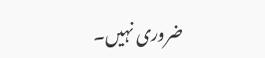ضروری نہیں۔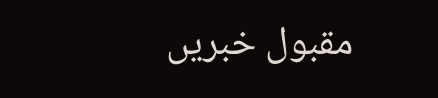مقبول خبریں